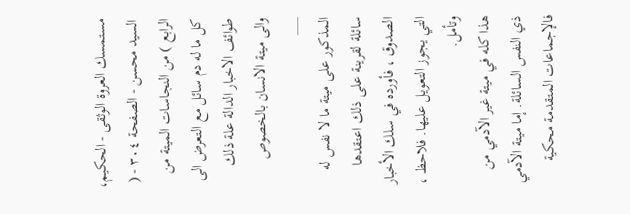مستمسك العروة الوثقى - الحكيم، السيد محسن - الصفحة ٣٠٤ - ( الرابع ) من النجاسات الميتة من كل ما له دم سائل مع التعرض الى طوائف الاخبار الدالة علة ذلك والى ميتة الانسان بالخصوص
___
المذكور على ميتة ما لا نفس له سائلة لقرينة على ذلك اعتقدها الصدوق ، فأورده في سلك الأخبار التي يجوز التعويل عليها. فلاحظ ، وتأمل.
هذا كله في ميتة غير الآدمي من ذي النفس السائلة. إما ميتة الآدمي فالإجماعات المتقدمة محكية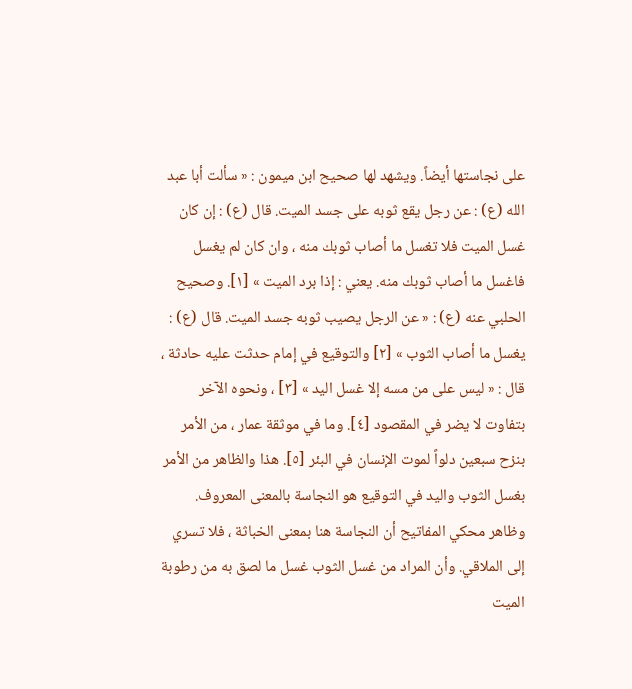على نجاستها أيضاً. ويشهد لها صحيح ابن ميمون : « سألت أبا عبد الله (ع) : عن رجل يقع ثوبه على جسد الميت. قال (ع) : إن كان غسل الميت فلا تغسل ما أصاب ثوبك منه ، وان كان لم يغسل فاغسل ما أصاب ثوبك منه. يعني : إذا برد الميت » [١]. وصحيح الحلبي عنه (ع) : « عن الرجل يصيب ثوبه جسد الميت. قال (ع) : يغسل ما أصاب الثوب » [٢] والتوقيع في إمام حدثت عليه حادثة ، قال : « ليس على من مسه إلا غسل اليد » [٣] ، ونحوه الآخر بتفاوت لا يضر في المقصود [٤]. وما في موثقة عمار ، من الأمر بنزح سبعين دلواً لموت الإنسان في البئر [٥]. هذا والظاهر من الأمر بغسل الثوب واليد في التوقيع هو النجاسة بالمعنى المعروف.
وظاهر محكي المفاتيح أن النجاسة هنا بمعنى الخباثة ، فلا تسري إلى الملاقي. وأن المراد من غسل الثوب غسل ما لصق به من رطوبة الميت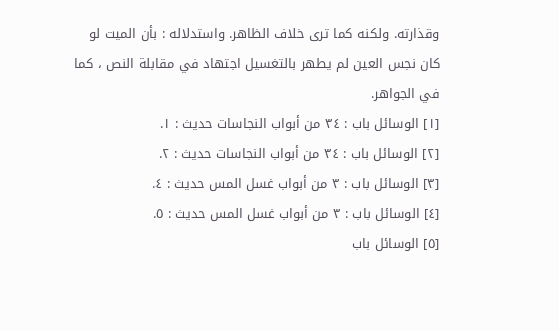وقذارته. ولكنه كما ترى خلاف الظاهر. واستدلاله : بأن الميت لو كان نجس العين لم يطهر بالتغسيل اجتهاد في مقابلة النص ، كما في الجواهر.
[١] الوسائل باب : ٣٤ من أبواب النجاسات حديث : ١.
[٢] الوسائل باب : ٣٤ من أبواب النجاسات حديث : ٢.
[٣] الوسائل باب : ٣ من أبواب غسل المس حديث : ٤.
[٤] الوسائل باب : ٣ من أبواب غسل المس حديث : ٥.
[٥] الوسائل باب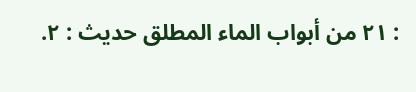: ٢١ من أبواب الماء المطلق حديث : ٢.